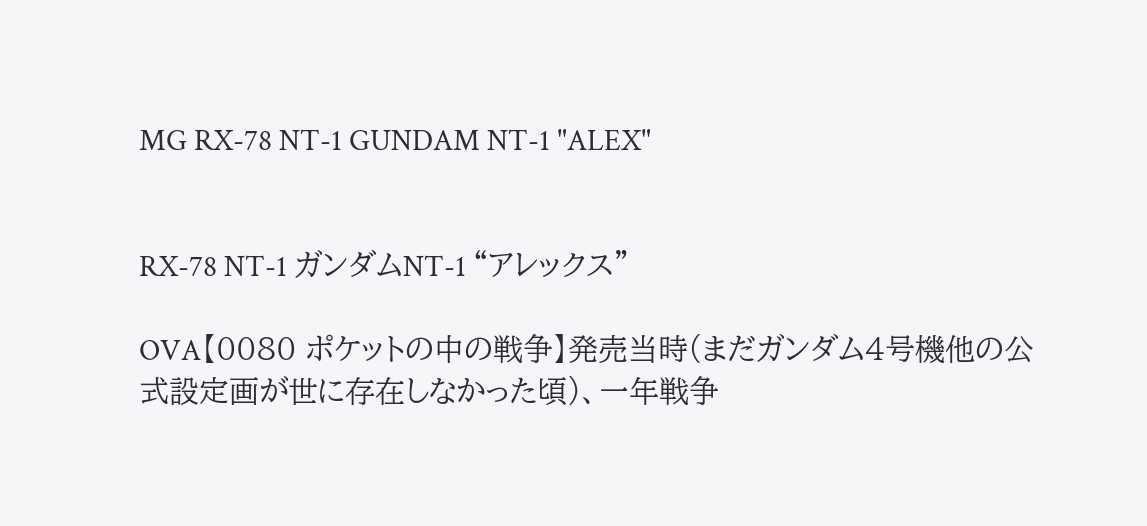MG RX-78 NT-1 GUNDAM NT-1 "ALEX"


RX-78 NT-1 ガンダムNT-1 “アレックス”

OVA【0080 ポケットの中の戦争】発売当時(まだガンダム4号機他の公式設定画が世に存在しなかった頃)、一年戦争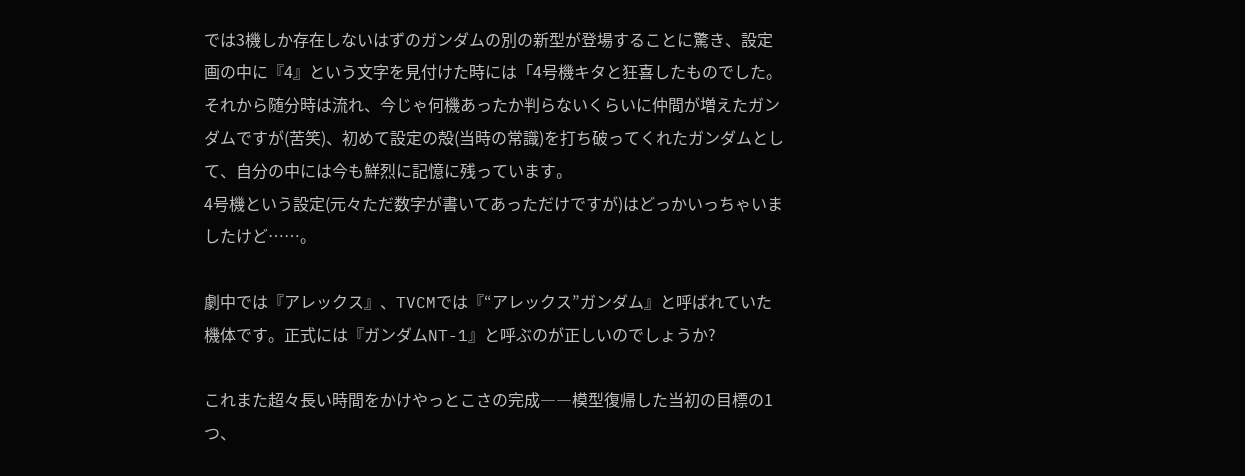では3機しか存在しないはずのガンダムの別の新型が登場することに驚き、設定画の中に『4』という文字を見付けた時には「4号機キタと狂喜したものでした。
それから随分時は流れ、今じゃ何機あったか判らないくらいに仲間が増えたガンダムですが(苦笑)、初めて設定の殻(当時の常識)を打ち破ってくれたガンダムとして、自分の中には今も鮮烈に記憶に残っています。
4号機という設定(元々ただ数字が書いてあっただけですが)はどっかいっちゃいましたけど……。

劇中では『アレックス』、TVCMでは『“アレックス”ガンダム』と呼ばれていた機体です。正式には『ガンダムNT-1』と呼ぶのが正しいのでしょうか?

これまた超々長い時間をかけやっとこさの完成――模型復帰した当初の目標の1つ、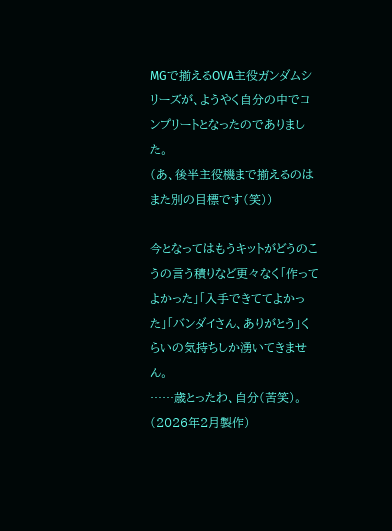MGで揃えるOVA主役ガンダムシリーズが、ようやく自分の中でコンプリートとなったのでありました。
(あ、後半主役機まで揃えるのはまた別の目標です(笑))

今となってはもうキットがどうのこうの言う積りなど更々なく「作ってよかった」「入手できててよかった」「バンダイさん、ありがとう」くらいの気持ちしか湧いてきません。
……歳とったわ、自分(苦笑)。
(2026年2月製作)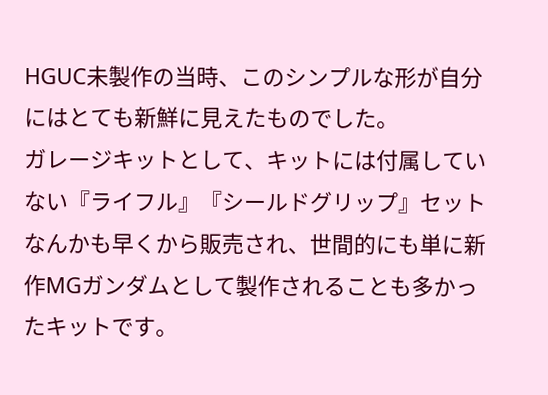HGUC未製作の当時、このシンプルな形が自分にはとても新鮮に見えたものでした。
ガレージキットとして、キットには付属していない『ライフル』『シールドグリップ』セットなんかも早くから販売され、世間的にも単に新作MGガンダムとして製作されることも多かったキットです。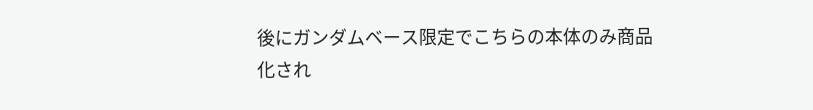後にガンダムベース限定でこちらの本体のみ商品化され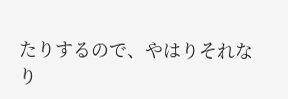たりするので、やはりそれなり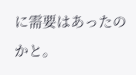に需要はあったのかと。